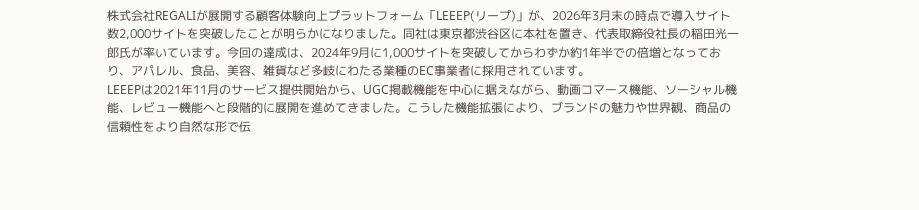株式会社REGALIが展開する顧客体験向上プラットフォーム「LEEEP(リープ)」が、2026年3月末の時点で導入サイト数2,000サイトを突破したことが明らかになりました。同社は東京都渋谷区に本社を置き、代表取締役社長の稲田光一郎氏が率いています。今回の達成は、2024年9月に1,000サイトを突破してからわずか約1年半での倍増となっており、アパレル、食品、美容、雑貨など多岐にわたる業種のEC事業者に採用されています。
LEEEPは2021年11月のサービス提供開始から、UGC掲載機能を中心に据えながら、動画コマース機能、ソーシャル機能、レビュー機能へと段階的に展開を進めてきました。こうした機能拡張により、ブランドの魅力や世界観、商品の信頼性をより自然な形で伝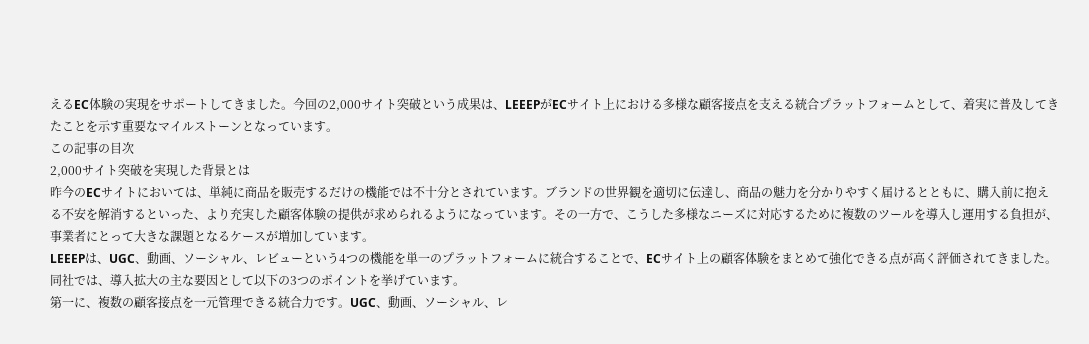えるEC体験の実現をサポートしてきました。今回の2,000サイト突破という成果は、LEEEPがECサイト上における多様な顧客接点を支える統合プラットフォームとして、着実に普及してきたことを示す重要なマイルストーンとなっています。
この記事の目次
2,000サイト突破を実現した背景とは
昨今のECサイトにおいては、単純に商品を販売するだけの機能では不十分とされています。ブランドの世界観を適切に伝達し、商品の魅力を分かりやすく届けるとともに、購入前に抱える不安を解消するといった、より充実した顧客体験の提供が求められるようになっています。その一方で、こうした多様なニーズに対応するために複数のツールを導入し運用する負担が、事業者にとって大きな課題となるケースが増加しています。
LEEEPは、UGC、動画、ソーシャル、レビューという4つの機能を単一のプラットフォームに統合することで、ECサイト上の顧客体験をまとめて強化できる点が高く評価されてきました。同社では、導入拡大の主な要因として以下の3つのポイントを挙げています。
第一に、複数の顧客接点を一元管理できる統合力です。UGC、動画、ソーシャル、レ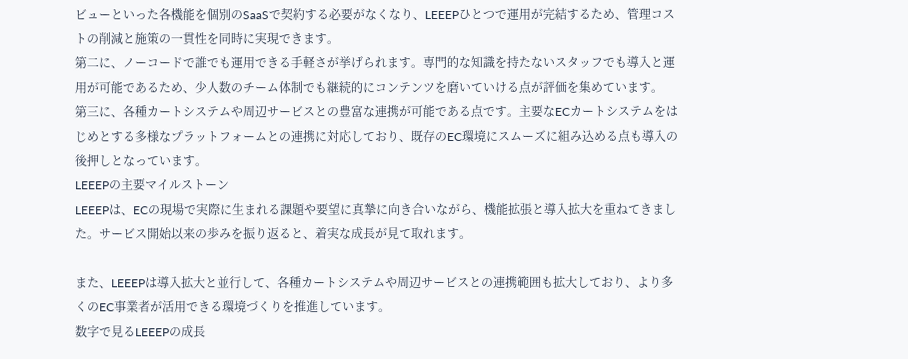ビューといった各機能を個別のSaaSで契約する必要がなくなり、LEEEPひとつで運用が完結するため、管理コストの削減と施策の一貫性を同時に実現できます。
第二に、ノーコードで誰でも運用できる手軽さが挙げられます。専門的な知識を持たないスタッフでも導入と運用が可能であるため、少人数のチーム体制でも継続的にコンテンツを磨いていける点が評価を集めています。
第三に、各種カートシステムや周辺サービスとの豊富な連携が可能である点です。主要なECカートシステムをはじめとする多様なプラットフォームとの連携に対応しており、既存のEC環境にスムーズに組み込める点も導入の後押しとなっています。
LEEEPの主要マイルストーン
LEEEPは、ECの現場で実際に生まれる課題や要望に真摯に向き合いながら、機能拡張と導入拡大を重ねてきました。サービス開始以来の歩みを振り返ると、着実な成長が見て取れます。

また、LEEEPは導入拡大と並行して、各種カートシステムや周辺サービスとの連携範囲も拡大しており、より多くのEC事業者が活用できる環境づくりを推進しています。
数字で見るLEEEPの成長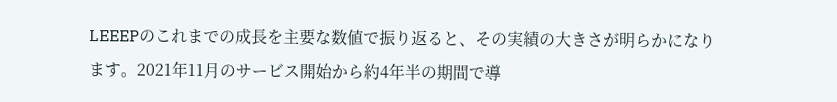LEEEPのこれまでの成長を主要な数値で振り返ると、その実績の大きさが明らかになります。2021年11月のサービス開始から約4年半の期間で導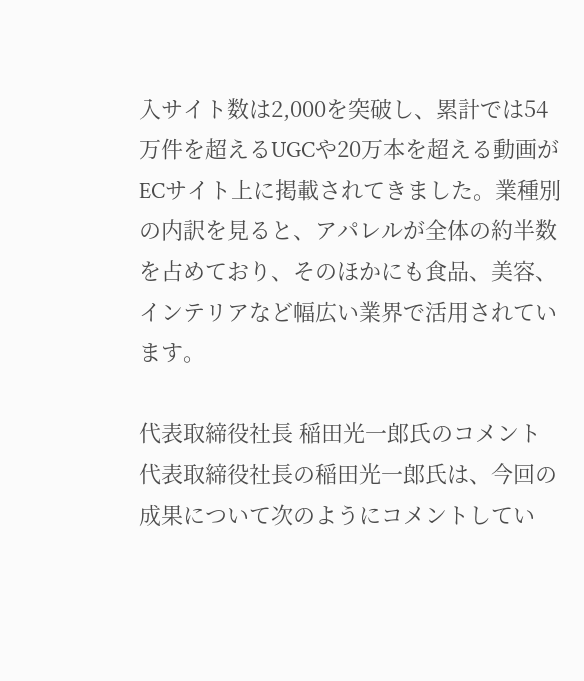入サイト数は2,000を突破し、累計では54万件を超えるUGCや20万本を超える動画がECサイト上に掲載されてきました。業種別の内訳を見ると、アパレルが全体の約半数を占めており、そのほかにも食品、美容、インテリアなど幅広い業界で活用されています。

代表取締役社長 稲田光一郎氏のコメント
代表取締役社長の稲田光一郎氏は、今回の成果について次のようにコメントしてい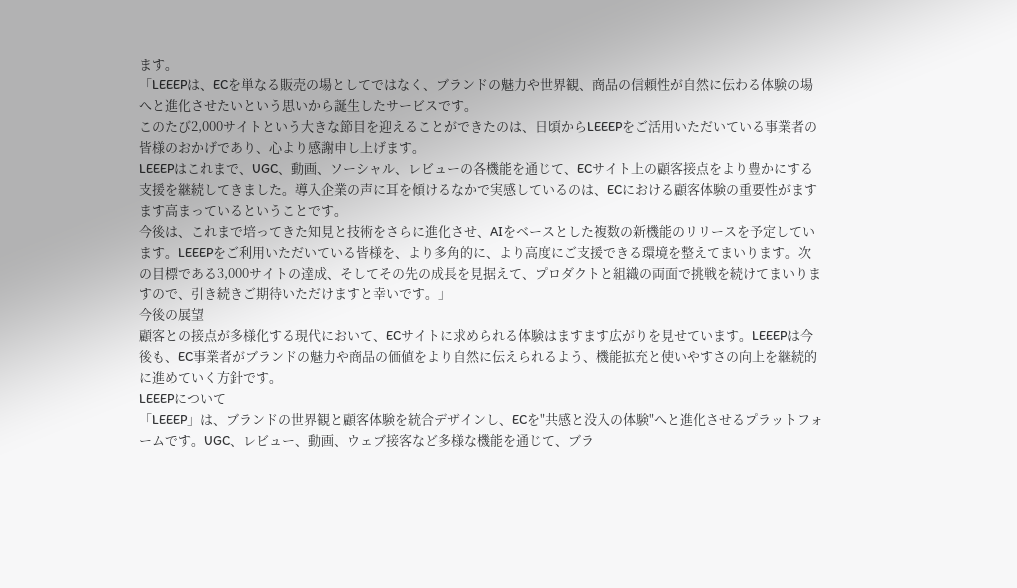ます。
「LEEEPは、ECを単なる販売の場としてではなく、ブランドの魅力や世界観、商品の信頼性が自然に伝わる体験の場へと進化させたいという思いから誕生したサービスです。
このたび2,000サイトという大きな節目を迎えることができたのは、日頃からLEEEPをご活用いただいている事業者の皆様のおかげであり、心より感謝申し上げます。
LEEEPはこれまで、UGC、動画、ソーシャル、レビューの各機能を通じて、ECサイト上の顧客接点をより豊かにする支援を継続してきました。導入企業の声に耳を傾けるなかで実感しているのは、ECにおける顧客体験の重要性がますます高まっているということです。
今後は、これまで培ってきた知見と技術をさらに進化させ、AIをベースとした複数の新機能のリリースを予定しています。LEEEPをご利用いただいている皆様を、より多角的に、より高度にご支援できる環境を整えてまいります。次の目標である3,000サイトの達成、そしてその先の成長を見据えて、プロダクトと組織の両面で挑戦を続けてまいりますので、引き続きご期待いただけますと幸いです。」
今後の展望
顧客との接点が多様化する現代において、ECサイトに求められる体験はますます広がりを見せています。LEEEPは今後も、EC事業者がブランドの魅力や商品の価値をより自然に伝えられるよう、機能拡充と使いやすさの向上を継続的に進めていく方針です。
LEEEPについて
「LEEEP」は、ブランドの世界観と顧客体験を統合デザインし、ECを"共感と没入の体験"へと進化させるプラットフォームです。UGC、レビュー、動画、ウェブ接客など多様な機能を通じて、ブラ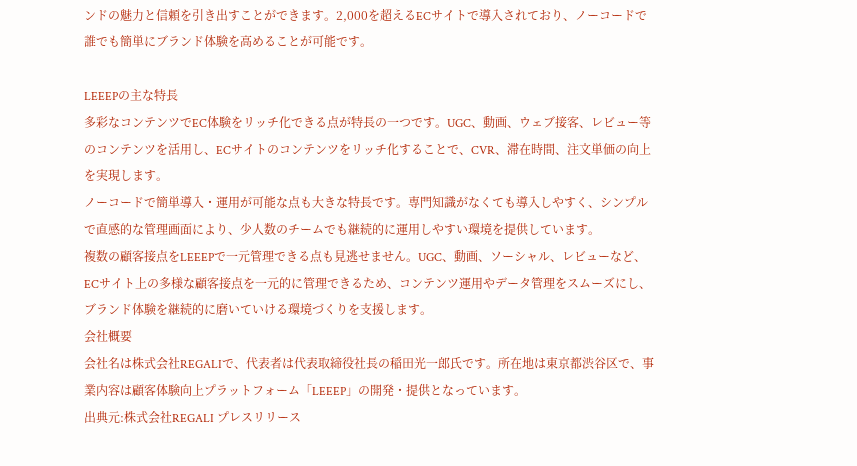ンドの魅力と信頼を引き出すことができます。2,000を超えるECサイトで導入されており、ノーコードで誰でも簡単にブランド体験を高めることが可能です。

LEEEPの主な特長
多彩なコンテンツでEC体験をリッチ化できる点が特長の一つです。UGC、動画、ウェブ接客、レビュー等のコンテンツを活用し、ECサイトのコンテンツをリッチ化することで、CVR、滞在時間、注文単価の向上を実現します。
ノーコードで簡単導入・運用が可能な点も大きな特長です。専門知識がなくても導入しやすく、シンプルで直感的な管理画面により、少人数のチームでも継続的に運用しやすい環境を提供しています。
複数の顧客接点をLEEEPで一元管理できる点も見逃せません。UGC、動画、ソーシャル、レビューなど、ECサイト上の多様な顧客接点を一元的に管理できるため、コンテンツ運用やデータ管理をスムーズにし、ブランド体験を継続的に磨いていける環境づくりを支援します。
会社概要
会社名は株式会社REGALIで、代表者は代表取締役社長の稲田光一郎氏です。所在地は東京都渋谷区で、事業内容は顧客体験向上プラットフォーム「LEEEP」の開発・提供となっています。
出典元:株式会社REGALI プレスリリース